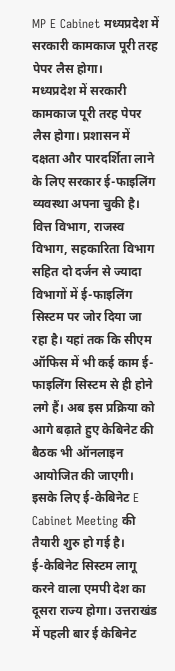MP E Cabinet मध्यप्रदेश में सरकारी कामकाज पूरी तरह पेपर लैस होगा।
मध्यप्रदेश में सरकारी कामकाज पूरी तरह पेपर लैस होगा। प्रशासन में दक्षता और पारदर्शिता लाने के लिए सरकार ई-फाइलिंग व्यवस्था अपना चुकी है। वित्त विभाग, राजस्व विभाग, सहकारिता विभाग सहित दो दर्जन से ज्यादा विभागों में ई-फाइलिंग सिस्टम पर जोर दिया जा रहा है। यहां तक कि सीएम ऑफिस में भी कई काम ई-फाइलिंग सिस्टम से ही होने लगे हैं। अब इस प्रक्रिया को आगे बढ़ाते हुए केबिनेट की बैठक भी ऑनलाइन आयोजित की जाएगी। इसके लिए ई-केबिनेट E Cabinet Meeting की तैयारी शुरु हो गई है।
ई-केबिनेट सिस्टम लागू करने वाला एमपी देश का दूसरा राज्य होगा। उत्तराखंड में पहली बार ई केबिनेट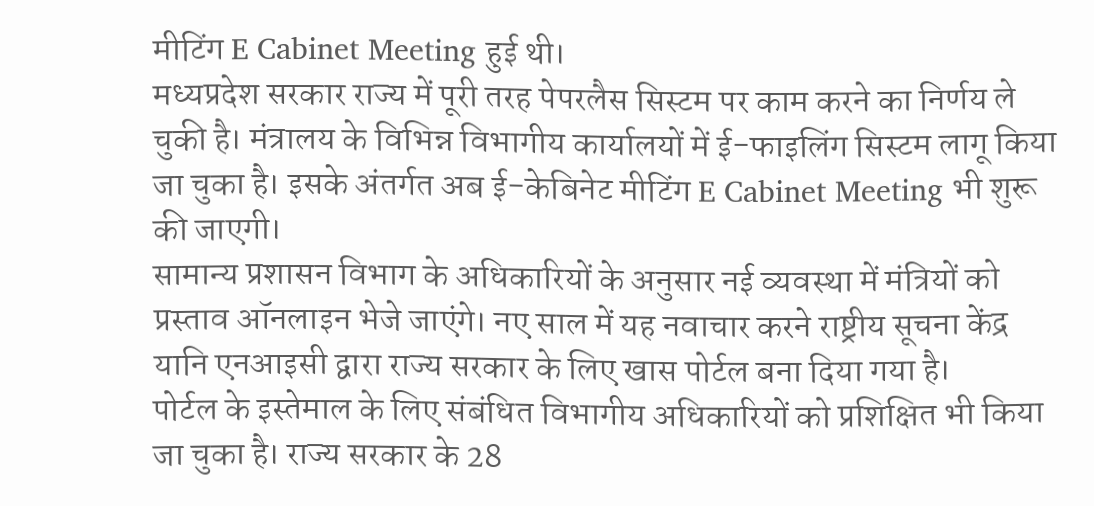मीटिंग E Cabinet Meeting हुई थी।
मध्यप्रदेश सरकार राज्य में पूरी तरह पेपरलैस सिस्टम पर काम करने का निर्णय ले चुकी है। मंत्रालय के विभिन्न विभागीय कार्यालयों में ई-फाइलिंग सिस्टम लागू किया जा चुका है। इसके अंतर्गत अब ई-केबिनेट मीटिंग E Cabinet Meeting भी शुरू की जाएगी।
सामान्य प्रशासन विभाग के अधिकारियों के अनुसार नई व्यवस्था में मंत्रियों को प्रस्ताव ऑनलाइन भेजे जाएंगे। नए साल में यह नवाचार करने राष्ट्रीय सूचना केंद्र यानि एनआइसी द्वारा राज्य सरकार के लिए खास पोर्टल बना दिया गया है।
पोर्टल के इस्तेमाल के लिए संबंधित विभागीय अधिकारियों को प्रशिक्षित भी किया जा चुका है। राज्य सरकार के 28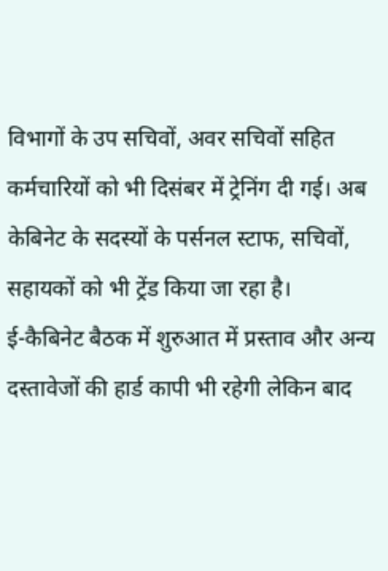विभागों के उप सचिवों, अवर सचिवों सहित कर्मचारियों को भी दिसंबर में ट्रेनिंग दी गई। अब केबिनेट के सदस्यों के पर्सनल स्टाफ, सचिवों, सहायकों को भी ट्रेंड किया जा रहा है।
ई-कैबिनेट बैठक में शुरुआत में प्रस्ताव और अन्य दस्तावेजों की हार्ड कापी भी रहेगी लेकिन बाद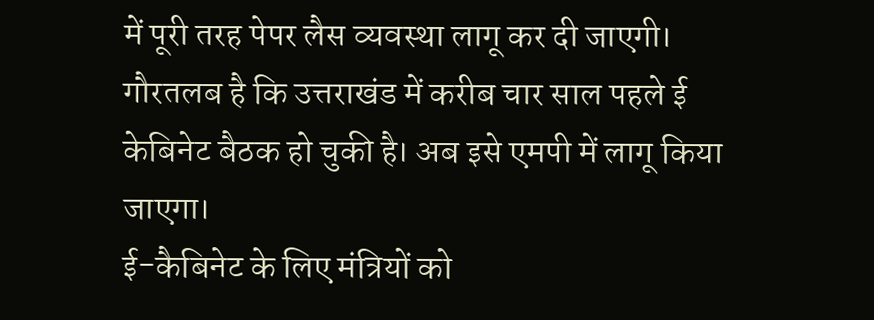में पूरी तरह पेपर लैस व्यवस्था लागू कर दी जाएगी। गौरतलब है कि उत्तराखंड में करीब चार साल पहले ई केबिनेट बैठक हो चुकी है। अब इसे एमपी में लागू किया जाएगा।
ई-कैबिनेट के लिए मंत्रियों को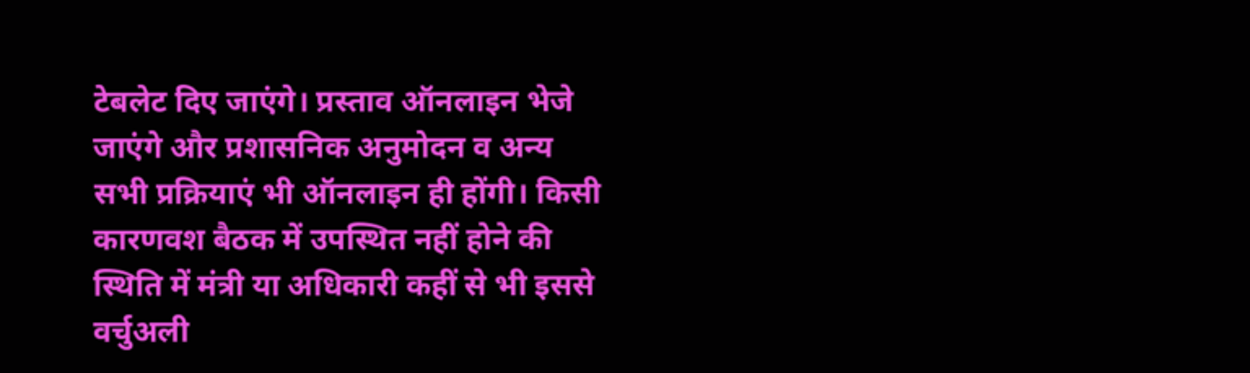टेबलेट दिए जाएंगे। प्रस्ताव ऑनलाइन भेजे जाएंगे और प्रशासनिक अनुमोदन व अन्य सभी प्रक्रियाएं भी ऑनलाइन ही होंगी। किसी कारणवश बैठक में उपस्थित नहीं होने की स्थिति में मंत्री या अधिकारी कहीं से भी इससे वर्चुअली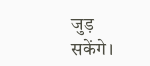जुड़ सकेंगे।